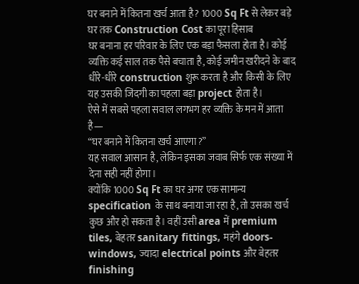घर बनाने में कितना खर्च आता है? 1000 Sq Ft से लेकर बड़े घर तक Construction Cost का पूरा हिसाब
घर बनाना हर परिवार के लिए एक बड़ा फैसला होता है। कोई व्यक्ति कई साल तक पैसे बचाता है, कोई जमीन खरीदने के बाद धीरे-धीरे construction शुरू करता है और किसी के लिए यह उसकी जिंदगी का पहला बड़ा project होता है।
ऐसे में सबसे पहला सवाल लगभग हर व्यक्ति के मन में आता है—
“घर बनाने में कितना खर्च आएगा?”
यह सवाल आसान है, लेकिन इसका जवाब सिर्फ एक संख्या में देना सही नहीं होगा।
क्योंकि 1000 Sq Ft का घर अगर एक सामान्य specification के साथ बनाया जा रहा है, तो उसका खर्च कुछ और हो सकता है। वहीं उसी area में premium tiles, बेहतर sanitary fittings, महंगे doors-windows, ज्यादा electrical points और बेहतर finishing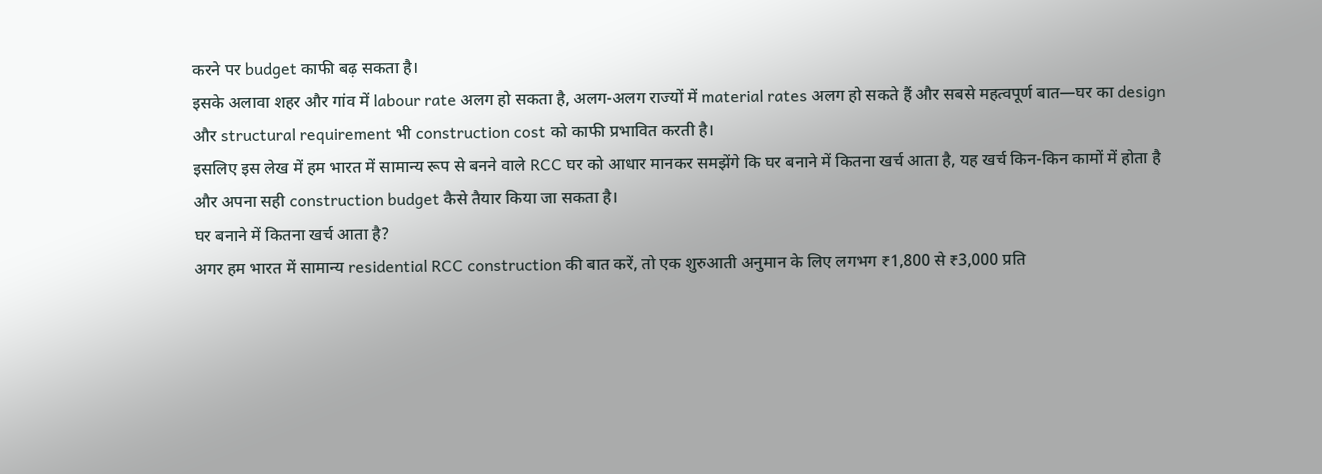करने पर budget काफी बढ़ सकता है।
इसके अलावा शहर और गांव में labour rate अलग हो सकता है, अलग-अलग राज्यों में material rates अलग हो सकते हैं और सबसे महत्वपूर्ण बात—घर का design और structural requirement भी construction cost को काफी प्रभावित करती है।
इसलिए इस लेख में हम भारत में सामान्य रूप से बनने वाले RCC घर को आधार मानकर समझेंगे कि घर बनाने में कितना खर्च आता है, यह खर्च किन-किन कामों में होता है और अपना सही construction budget कैसे तैयार किया जा सकता है।
घर बनाने में कितना खर्च आता है?
अगर हम भारत में सामान्य residential RCC construction की बात करें, तो एक शुरुआती अनुमान के लिए लगभग ₹1,800 से ₹3,000 प्रति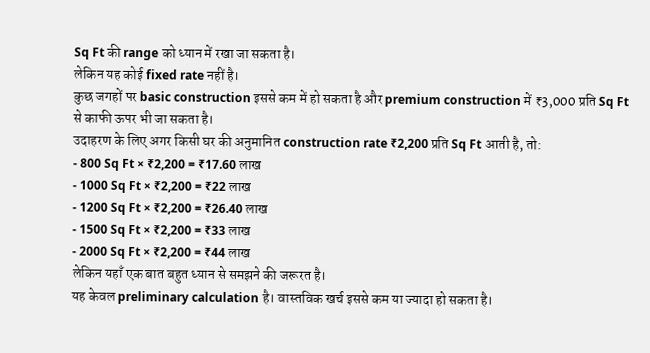Sq Ft की range को ध्यान में रखा जा सकता है।
लेकिन यह कोई fixed rate नहीं है।
कुछ जगहों पर basic construction इससे कम में हो सकता है और premium construction में ₹3,000 प्रति Sq Ft से काफी ऊपर भी जा सकता है।
उदाहरण के लिए अगर किसी घर की अनुमानित construction rate ₹2,200 प्रति Sq Ft आती है, तो:
- 800 Sq Ft × ₹2,200 = ₹17.60 लाख
- 1000 Sq Ft × ₹2,200 = ₹22 लाख
- 1200 Sq Ft × ₹2,200 = ₹26.40 लाख
- 1500 Sq Ft × ₹2,200 = ₹33 लाख
- 2000 Sq Ft × ₹2,200 = ₹44 लाख
लेकिन यहाँ एक बात बहुत ध्यान से समझने की जरूरत है।
यह केवल preliminary calculation है। वास्तविक खर्च इससे कम या ज्यादा हो सकता है।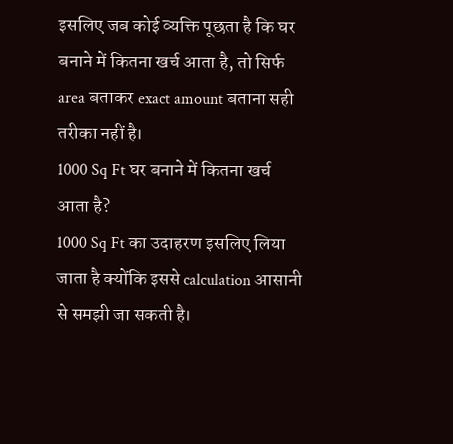इसलिए जब कोई व्यक्ति पूछता है कि घर बनाने में कितना खर्च आता है, तो सिर्फ area बताकर exact amount बताना सही तरीका नहीं है।
1000 Sq Ft घर बनाने में कितना खर्च आता है?
1000 Sq Ft का उदाहरण इसलिए लिया जाता है क्योंकि इससे calculation आसानी से समझी जा सकती है।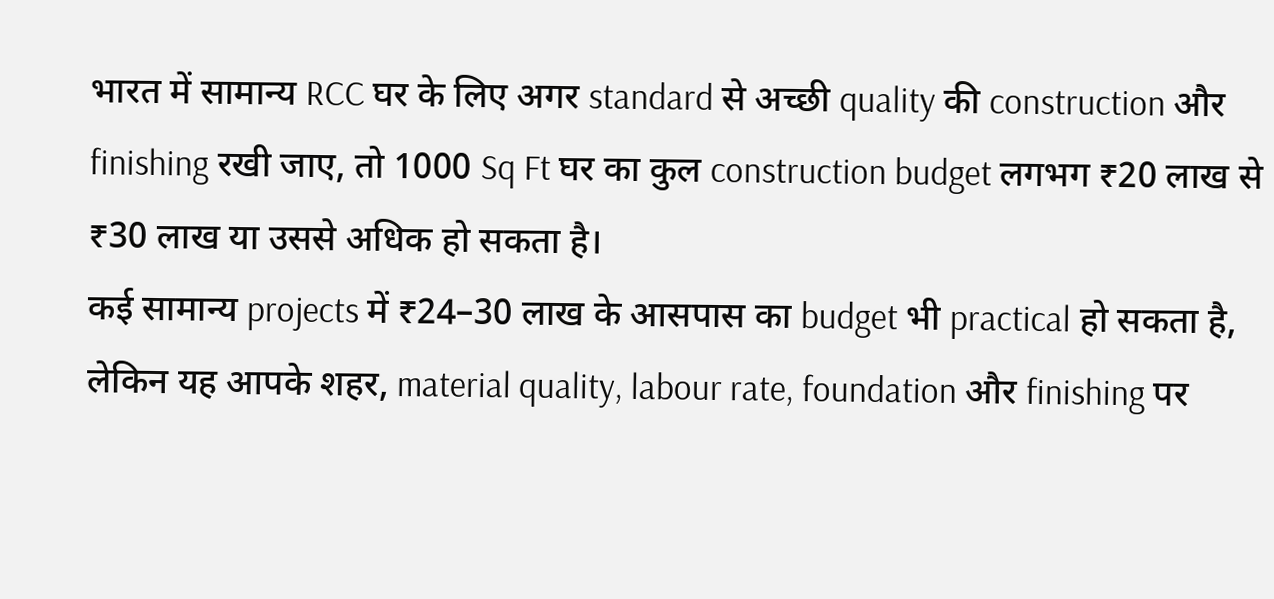भारत में सामान्य RCC घर के लिए अगर standard से अच्छी quality की construction और finishing रखी जाए, तो 1000 Sq Ft घर का कुल construction budget लगभग ₹20 लाख से ₹30 लाख या उससे अधिक हो सकता है।
कई सामान्य projects में ₹24–30 लाख के आसपास का budget भी practical हो सकता है, लेकिन यह आपके शहर, material quality, labour rate, foundation और finishing पर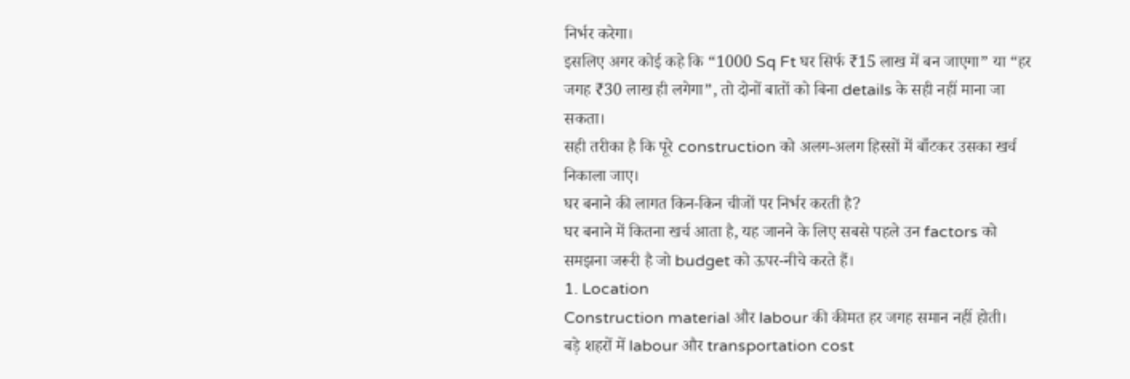निर्भर करेगा।
इसलिए अगर कोई कहे कि “1000 Sq Ft घर सिर्फ ₹15 लाख में बन जाएगा” या “हर जगह ₹30 लाख ही लगेगा”, तो दोनों बातों को बिना details के सही नहीं माना जा सकता।
सही तरीका है कि पूरे construction को अलग-अलग हिस्सों में बाँटकर उसका खर्च निकाला जाए।
घर बनाने की लागत किन-किन चीजों पर निर्भर करती है?
घर बनाने में कितना खर्च आता है, यह जानने के लिए सबसे पहले उन factors को समझना जरूरी है जो budget को ऊपर-नीचे करते हैं।
1. Location
Construction material और labour की कीमत हर जगह समान नहीं होती।
बड़े शहरों में labour और transportation cost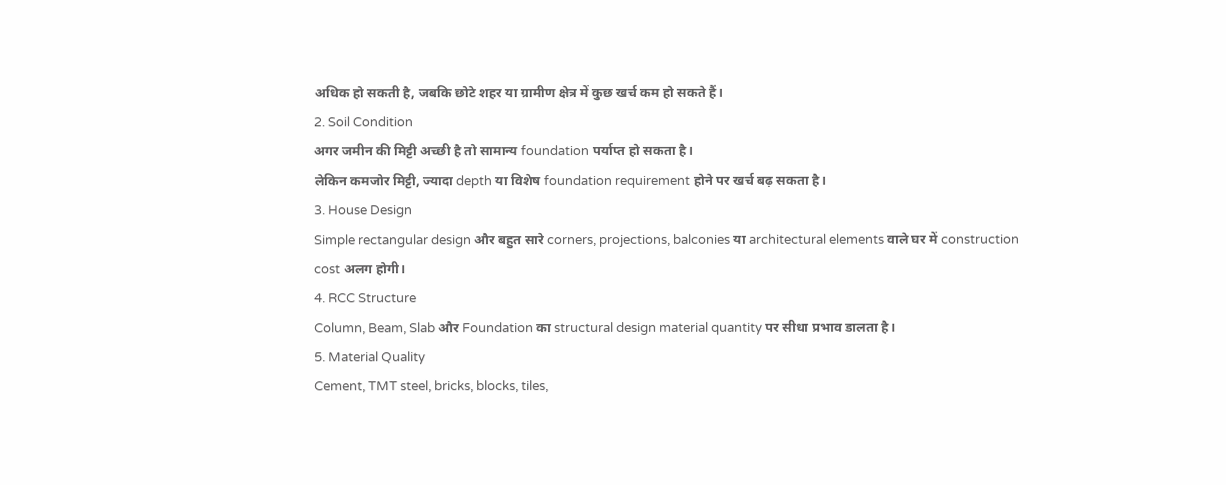अधिक हो सकती है, जबकि छोटे शहर या ग्रामीण क्षेत्र में कुछ खर्च कम हो सकते हैं।
2. Soil Condition
अगर जमीन की मिट्टी अच्छी है तो सामान्य foundation पर्याप्त हो सकता है।
लेकिन कमजोर मिट्टी, ज्यादा depth या विशेष foundation requirement होने पर खर्च बढ़ सकता है।
3. House Design
Simple rectangular design और बहुत सारे corners, projections, balconies या architectural elements वाले घर में construction cost अलग होगी।
4. RCC Structure
Column, Beam, Slab और Foundation का structural design material quantity पर सीधा प्रभाव डालता है।
5. Material Quality
Cement, TMT steel, bricks, blocks, tiles,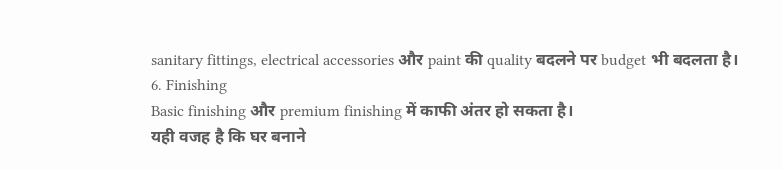sanitary fittings, electrical accessories और paint की quality बदलने पर budget भी बदलता है।
6. Finishing
Basic finishing और premium finishing में काफी अंतर हो सकता है।
यही वजह है कि घर बनाने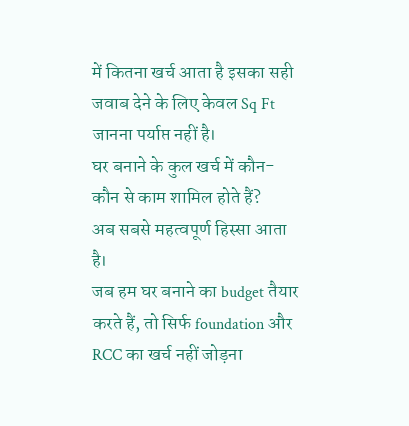में कितना खर्च आता है इसका सही जवाब देने के लिए केवल Sq Ft जानना पर्याप्त नहीं है।
घर बनाने के कुल खर्च में कौन-कौन से काम शामिल होते हैं?
अब सबसे महत्वपूर्ण हिस्सा आता है।
जब हम घर बनाने का budget तैयार करते हैं, तो सिर्फ foundation और RCC का खर्च नहीं जोड़ना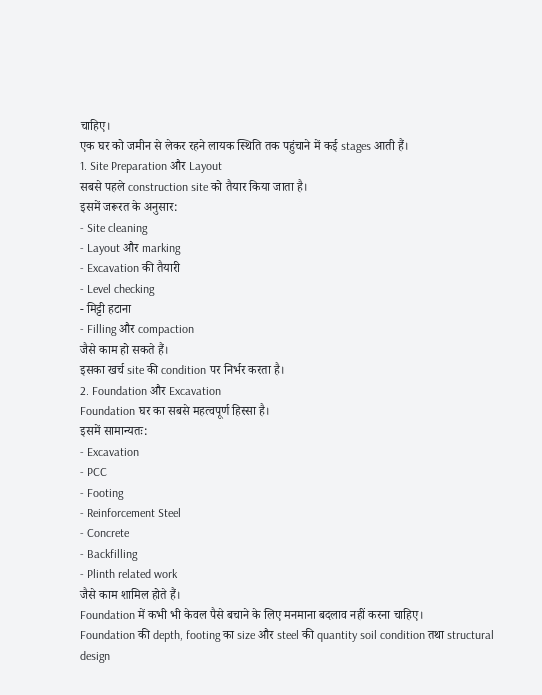चाहिए।
एक घर को जमीन से लेकर रहने लायक स्थिति तक पहुंचाने में कई stages आती हैं।
1. Site Preparation और Layout
सबसे पहले construction site को तैयार किया जाता है।
इसमें जरूरत के अनुसार:
- Site cleaning
- Layout और marking
- Excavation की तैयारी
- Level checking
- मिट्टी हटाना
- Filling और compaction
जैसे काम हो सकते हैं।
इसका खर्च site की condition पर निर्भर करता है।
2. Foundation और Excavation
Foundation घर का सबसे महत्वपूर्ण हिस्सा है।
इसमें सामान्यतः:
- Excavation
- PCC
- Footing
- Reinforcement Steel
- Concrete
- Backfilling
- Plinth related work
जैसे काम शामिल होते हैं।
Foundation में कभी भी केवल पैसे बचाने के लिए मनमाना बदलाव नहीं करना चाहिए।
Foundation की depth, footing का size और steel की quantity soil condition तथा structural design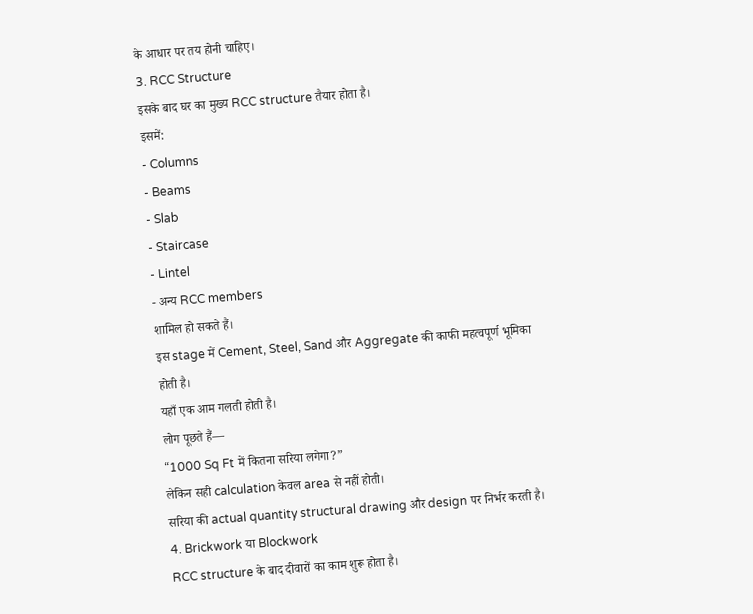के आधार पर तय होनी चाहिए।
3. RCC Structure
इसके बाद घर का मुख्य RCC structure तैयार होता है।
इसमें:
- Columns
- Beams
- Slab
- Staircase
- Lintel
- अन्य RCC members
शामिल हो सकते हैं।
इस stage में Cement, Steel, Sand और Aggregate की काफी महत्वपूर्ण भूमिका होती है।
यहाँ एक आम गलती होती है।
लोग पूछते हैं—
“1000 Sq Ft में कितना सरिया लगेगा?”
लेकिन सही calculation केवल area से नहीं होती।
सरिया की actual quantity structural drawing और design पर निर्भर करती है।
4. Brickwork या Blockwork
RCC structure के बाद दीवारों का काम शुरू होता है।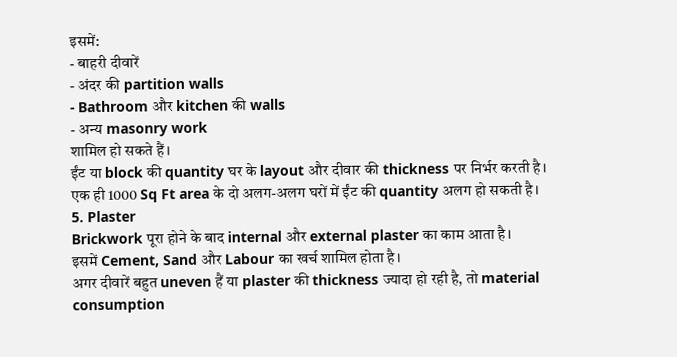इसमें:
- बाहरी दीवारें
- अंदर की partition walls
- Bathroom और kitchen की walls
- अन्य masonry work
शामिल हो सकते हैं।
ईंट या block की quantity घर के layout और दीवार की thickness पर निर्भर करती है।
एक ही 1000 Sq Ft area के दो अलग-अलग घरों में ईंट की quantity अलग हो सकती है।
5. Plaster
Brickwork पूरा होने के बाद internal और external plaster का काम आता है।
इसमें Cement, Sand और Labour का खर्च शामिल होता है।
अगर दीवारें बहुत uneven हैं या plaster की thickness ज्यादा हो रही है, तो material consumption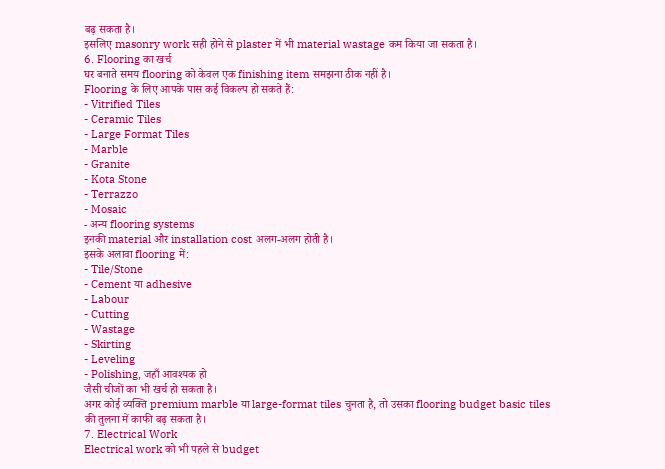बढ़ सकता है।
इसलिए masonry work सही होने से plaster में भी material wastage कम किया जा सकता है।
6. Flooring का खर्च
घर बनाते समय flooring को केवल एक finishing item समझना ठीक नहीं है।
Flooring के लिए आपके पास कई विकल्प हो सकते हैं:
- Vitrified Tiles
- Ceramic Tiles
- Large Format Tiles
- Marble
- Granite
- Kota Stone
- Terrazzo
- Mosaic
- अन्य flooring systems
इनकी material और installation cost अलग-अलग होती है।
इसके अलावा flooring में:
- Tile/Stone
- Cement या adhesive
- Labour
- Cutting
- Wastage
- Skirting
- Leveling
- Polishing, जहाँ आवश्यक हो
जैसी चीजों का भी खर्च हो सकता है।
अगर कोई व्यक्ति premium marble या large-format tiles चुनता है, तो उसका flooring budget basic tiles की तुलना में काफी बढ़ सकता है।
7. Electrical Work
Electrical work को भी पहले से budget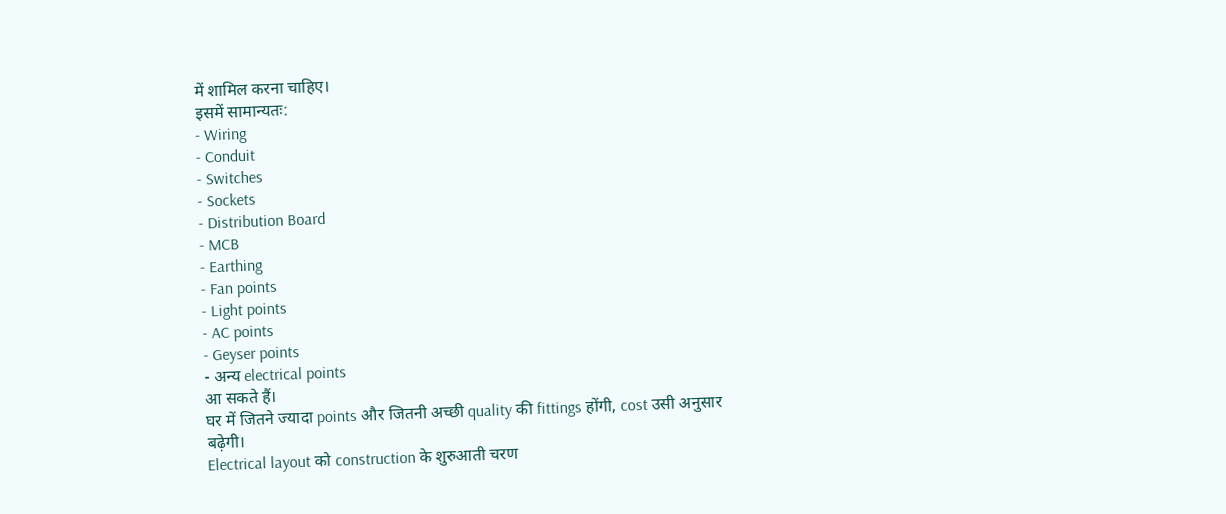में शामिल करना चाहिए।
इसमें सामान्यतः:
- Wiring
- Conduit
- Switches
- Sockets
- Distribution Board
- MCB
- Earthing
- Fan points
- Light points
- AC points
- Geyser points
- अन्य electrical points
आ सकते हैं।
घर में जितने ज्यादा points और जितनी अच्छी quality की fittings होंगी, cost उसी अनुसार बढ़ेगी।
Electrical layout को construction के शुरुआती चरण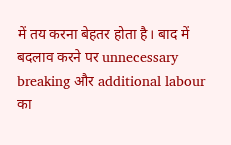में तय करना बेहतर होता है। बाद में बदलाव करने पर unnecessary breaking और additional labour का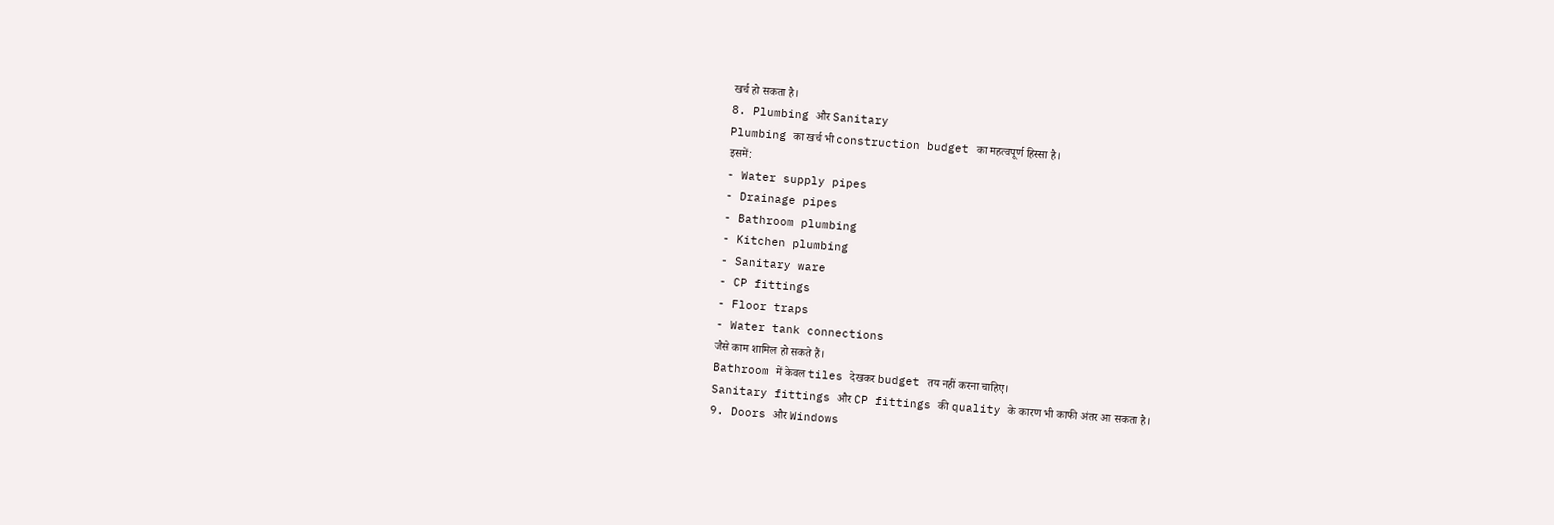खर्च हो सकता है।
8. Plumbing और Sanitary
Plumbing का खर्च भी construction budget का महत्वपूर्ण हिस्सा है।
इसमें:
- Water supply pipes
- Drainage pipes
- Bathroom plumbing
- Kitchen plumbing
- Sanitary ware
- CP fittings
- Floor traps
- Water tank connections
जैसे काम शामिल हो सकते हैं।
Bathroom में केवल tiles देखकर budget तय नहीं करना चाहिए।
Sanitary fittings और CP fittings की quality के कारण भी काफी अंतर आ सकता है।
9. Doors और Windows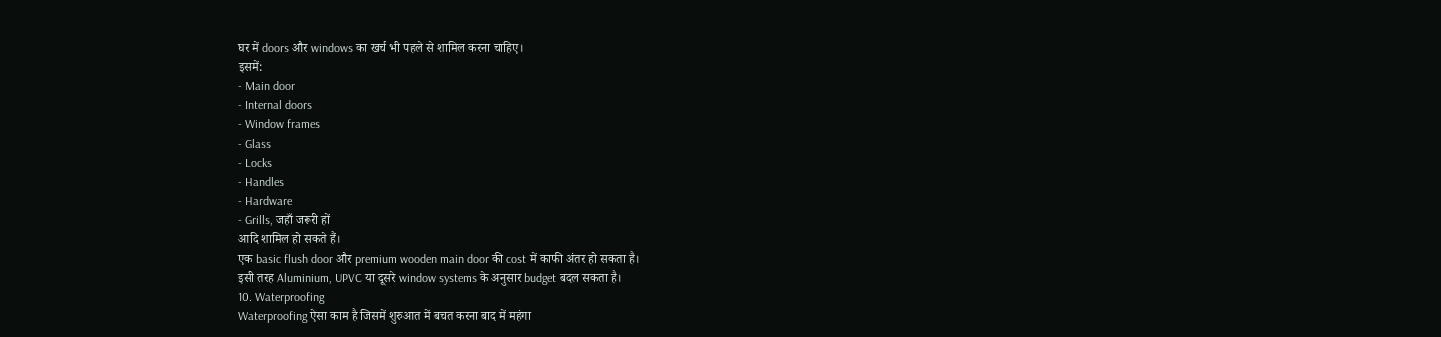घर में doors और windows का खर्च भी पहले से शामिल करना चाहिए।
इसमें:
- Main door
- Internal doors
- Window frames
- Glass
- Locks
- Handles
- Hardware
- Grills, जहाँ जरूरी हों
आदि शामिल हो सकते हैं।
एक basic flush door और premium wooden main door की cost में काफी अंतर हो सकता है।
इसी तरह Aluminium, UPVC या दूसरे window systems के अनुसार budget बदल सकता है।
10. Waterproofing
Waterproofing ऐसा काम है जिसमें शुरुआत में बचत करना बाद में महंगा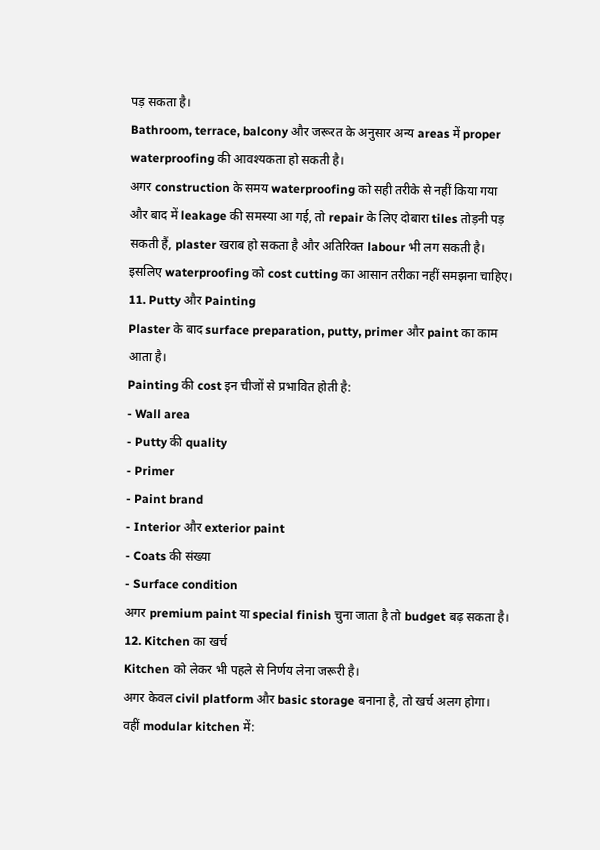पड़ सकता है।
Bathroom, terrace, balcony और जरूरत के अनुसार अन्य areas में proper waterproofing की आवश्यकता हो सकती है।
अगर construction के समय waterproofing को सही तरीके से नहीं किया गया और बाद में leakage की समस्या आ गई, तो repair के लिए दोबारा tiles तोड़नी पड़ सकती हैं, plaster खराब हो सकता है और अतिरिक्त labour भी लग सकती है।
इसलिए waterproofing को cost cutting का आसान तरीका नहीं समझना चाहिए।
11. Putty और Painting
Plaster के बाद surface preparation, putty, primer और paint का काम आता है।
Painting की cost इन चीजों से प्रभावित होती है:
- Wall area
- Putty की quality
- Primer
- Paint brand
- Interior और exterior paint
- Coats की संख्या
- Surface condition
अगर premium paint या special finish चुना जाता है तो budget बढ़ सकता है।
12. Kitchen का खर्च
Kitchen को लेकर भी पहले से निर्णय लेना जरूरी है।
अगर केवल civil platform और basic storage बनाना है, तो खर्च अलग होगा।
वहीं modular kitchen में: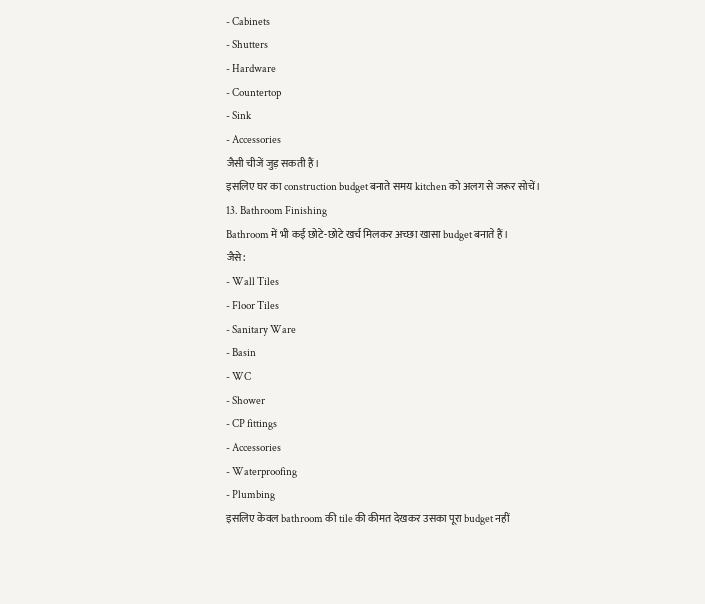- Cabinets
- Shutters
- Hardware
- Countertop
- Sink
- Accessories
जैसी चीजें जुड़ सकती हैं।
इसलिए घर का construction budget बनाते समय kitchen को अलग से जरूर सोचें।
13. Bathroom Finishing
Bathroom में भी कई छोटे-छोटे खर्च मिलकर अच्छा खासा budget बनाते हैं।
जैसे:
- Wall Tiles
- Floor Tiles
- Sanitary Ware
- Basin
- WC
- Shower
- CP fittings
- Accessories
- Waterproofing
- Plumbing
इसलिए केवल bathroom की tile की कीमत देखकर उसका पूरा budget नहीं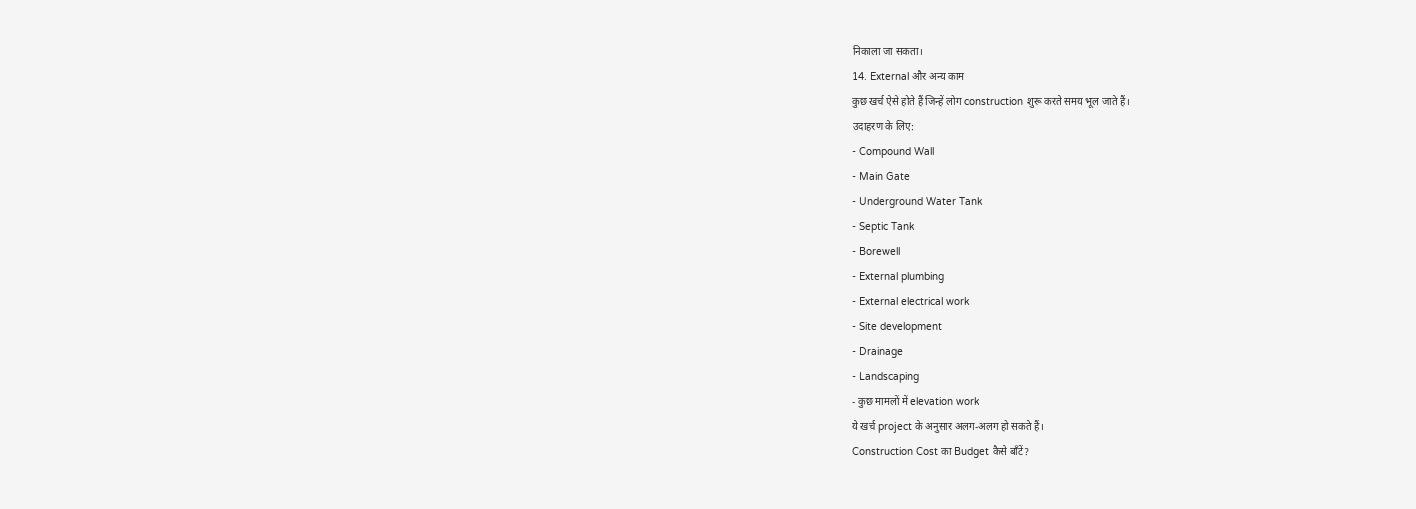निकाला जा सकता।
14. External और अन्य काम
कुछ खर्च ऐसे होते हैं जिन्हें लोग construction शुरू करते समय भूल जाते हैं।
उदाहरण के लिए:
- Compound Wall
- Main Gate
- Underground Water Tank
- Septic Tank
- Borewell
- External plumbing
- External electrical work
- Site development
- Drainage
- Landscaping
- कुछ मामलों में elevation work
ये खर्च project के अनुसार अलग-अलग हो सकते हैं।
Construction Cost का Budget कैसे बाँटें?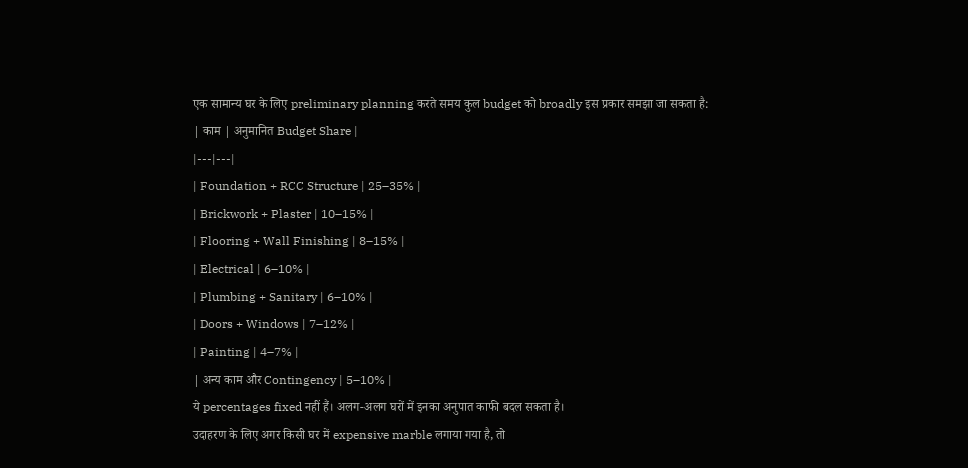एक सामान्य घर के लिए preliminary planning करते समय कुल budget को broadly इस प्रकार समझा जा सकता है:
| काम | अनुमानित Budget Share |
|---|---|
| Foundation + RCC Structure | 25–35% |
| Brickwork + Plaster | 10–15% |
| Flooring + Wall Finishing | 8–15% |
| Electrical | 6–10% |
| Plumbing + Sanitary | 6–10% |
| Doors + Windows | 7–12% |
| Painting | 4–7% |
| अन्य काम और Contingency | 5–10% |
ये percentages fixed नहीं हैं। अलग-अलग घरों में इनका अनुपात काफी बदल सकता है।
उदाहरण के लिए अगर किसी घर में expensive marble लगाया गया है, तो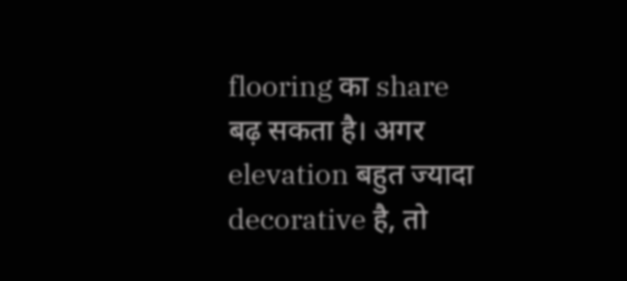flooring का share बढ़ सकता है। अगर elevation बहुत ज्यादा decorative है, तो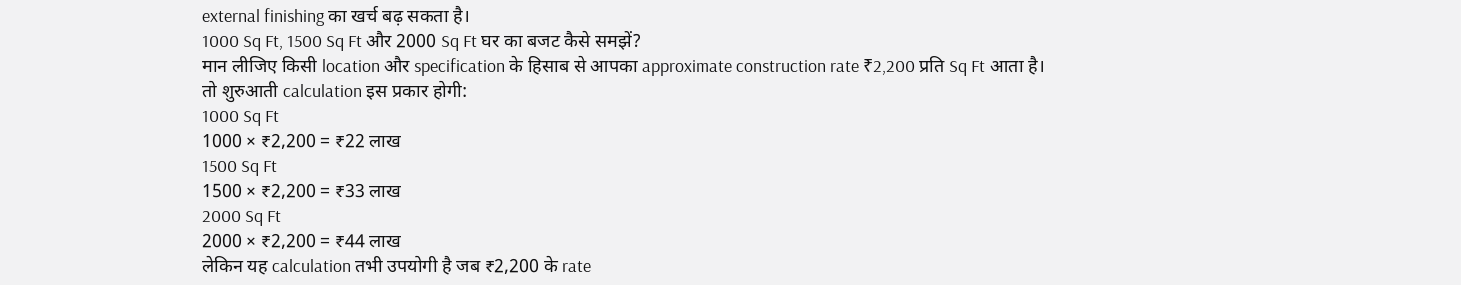external finishing का खर्च बढ़ सकता है।
1000 Sq Ft, 1500 Sq Ft और 2000 Sq Ft घर का बजट कैसे समझें?
मान लीजिए किसी location और specification के हिसाब से आपका approximate construction rate ₹2,200 प्रति Sq Ft आता है।
तो शुरुआती calculation इस प्रकार होगी:
1000 Sq Ft
1000 × ₹2,200 = ₹22 लाख
1500 Sq Ft
1500 × ₹2,200 = ₹33 लाख
2000 Sq Ft
2000 × ₹2,200 = ₹44 लाख
लेकिन यह calculation तभी उपयोगी है जब ₹2,200 के rate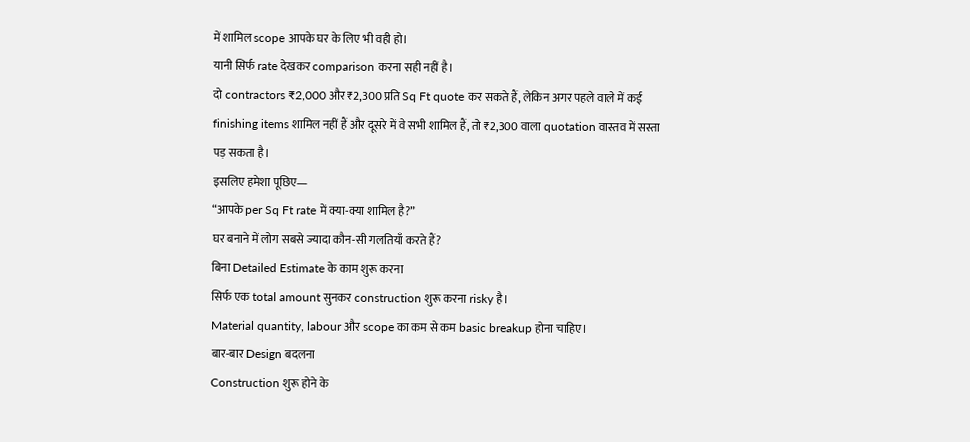में शामिल scope आपके घर के लिए भी वही हो।
यानी सिर्फ rate देखकर comparison करना सही नहीं है।
दो contractors ₹2,000 और ₹2,300 प्रति Sq Ft quote कर सकते हैं, लेकिन अगर पहले वाले में कई finishing items शामिल नहीं हैं और दूसरे में वे सभी शामिल हैं, तो ₹2,300 वाला quotation वास्तव में सस्ता पड़ सकता है।
इसलिए हमेशा पूछिए—
“आपके per Sq Ft rate में क्या-क्या शामिल है?”
घर बनाने में लोग सबसे ज्यादा कौन-सी गलतियाँ करते हैं?
बिना Detailed Estimate के काम शुरू करना
सिर्फ एक total amount सुनकर construction शुरू करना risky है।
Material quantity, labour और scope का कम से कम basic breakup होना चाहिए।
बार-बार Design बदलना
Construction शुरू होने के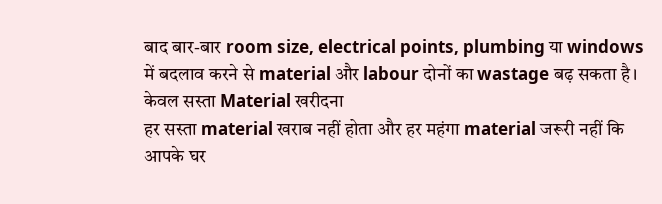बाद बार-बार room size, electrical points, plumbing या windows में बदलाव करने से material और labour दोनों का wastage बढ़ सकता है।
केवल सस्ता Material खरीदना
हर सस्ता material खराब नहीं होता और हर महंगा material जरूरी नहीं कि आपके घर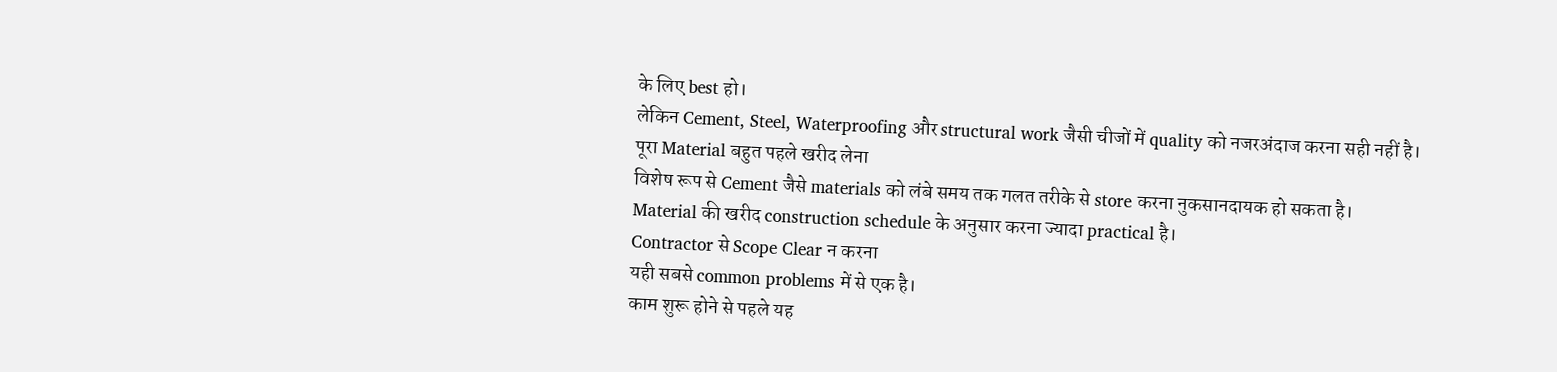के लिए best हो।
लेकिन Cement, Steel, Waterproofing और structural work जैसी चीजों में quality को नजरअंदाज करना सही नहीं है।
पूरा Material बहुत पहले खरीद लेना
विशेष रूप से Cement जैसे materials को लंबे समय तक गलत तरीके से store करना नुकसानदायक हो सकता है।
Material की खरीद construction schedule के अनुसार करना ज्यादा practical है।
Contractor से Scope Clear न करना
यही सबसे common problems में से एक है।
काम शुरू होने से पहले यह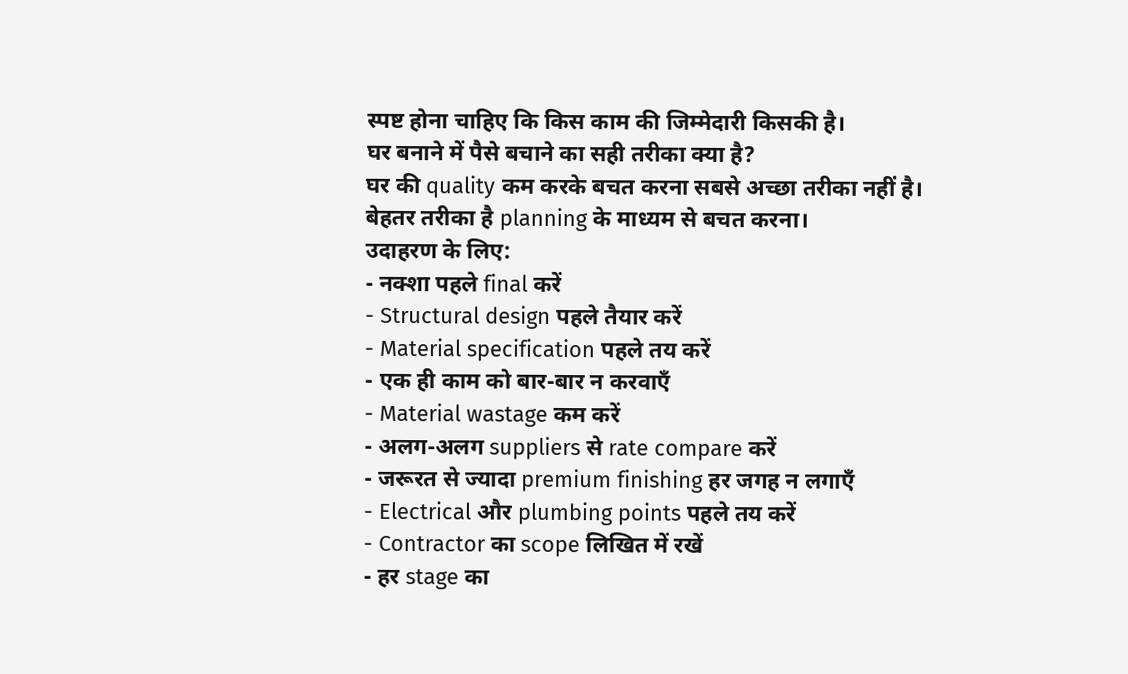स्पष्ट होना चाहिए कि किस काम की जिम्मेदारी किसकी है।
घर बनाने में पैसे बचाने का सही तरीका क्या है?
घर की quality कम करके बचत करना सबसे अच्छा तरीका नहीं है।
बेहतर तरीका है planning के माध्यम से बचत करना।
उदाहरण के लिए:
- नक्शा पहले final करें
- Structural design पहले तैयार करें
- Material specification पहले तय करें
- एक ही काम को बार-बार न करवाएँ
- Material wastage कम करें
- अलग-अलग suppliers से rate compare करें
- जरूरत से ज्यादा premium finishing हर जगह न लगाएँ
- Electrical और plumbing points पहले तय करें
- Contractor का scope लिखित में रखें
- हर stage का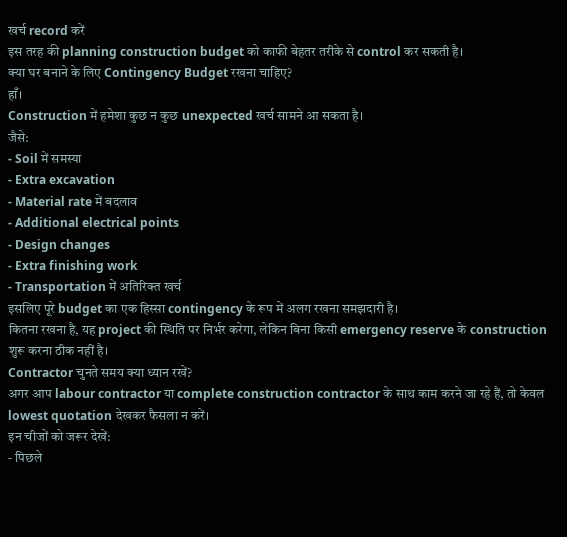खर्च record करें
इस तरह की planning construction budget को काफी बेहतर तरीके से control कर सकती है।
क्या घर बनाने के लिए Contingency Budget रखना चाहिए?
हाँ।
Construction में हमेशा कुछ न कुछ unexpected खर्च सामने आ सकता है।
जैसे:
- Soil में समस्या
- Extra excavation
- Material rate में बदलाव
- Additional electrical points
- Design changes
- Extra finishing work
- Transportation में अतिरिक्त खर्च
इसलिए पूरे budget का एक हिस्सा contingency के रूप में अलग रखना समझदारी है।
कितना रखना है, यह project की स्थिति पर निर्भर करेगा, लेकिन बिना किसी emergency reserve के construction शुरू करना ठीक नहीं है।
Contractor चुनते समय क्या ध्यान रखें?
अगर आप labour contractor या complete construction contractor के साथ काम करने जा रहे हैं, तो केवल lowest quotation देखकर फैसला न करें।
इन चीजों को जरूर देखें:
- पिछले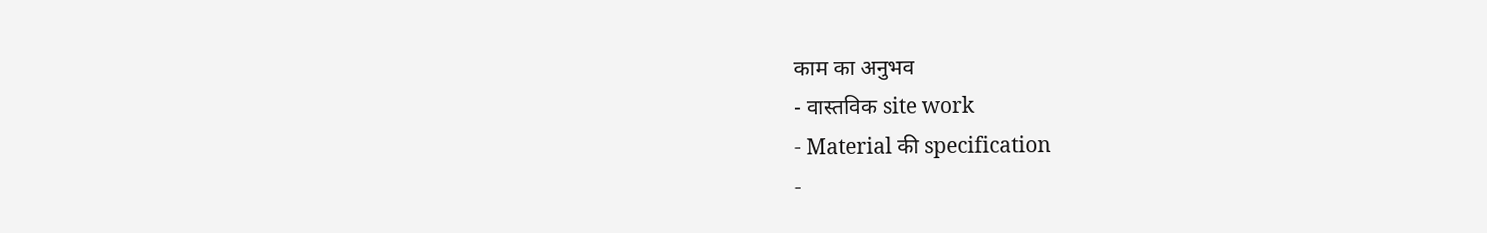काम का अनुभव
- वास्तविक site work
- Material की specification
-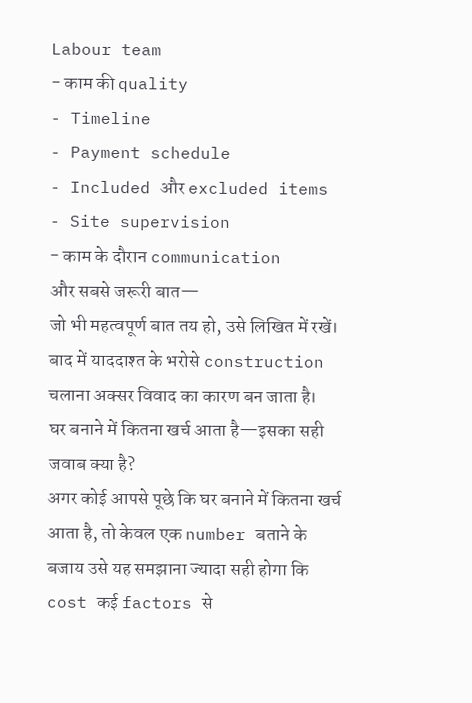Labour team
- काम की quality
- Timeline
- Payment schedule
- Included और excluded items
- Site supervision
- काम के दौरान communication
और सबसे जरूरी बात—
जो भी महत्वपूर्ण बात तय हो, उसे लिखित में रखें।
बाद में याददाश्त के भरोसे construction चलाना अक्सर विवाद का कारण बन जाता है।
घर बनाने में कितना खर्च आता है—इसका सही जवाब क्या है?
अगर कोई आपसे पूछे कि घर बनाने में कितना खर्च आता है, तो केवल एक number बताने के बजाय उसे यह समझाना ज्यादा सही होगा कि cost कई factors से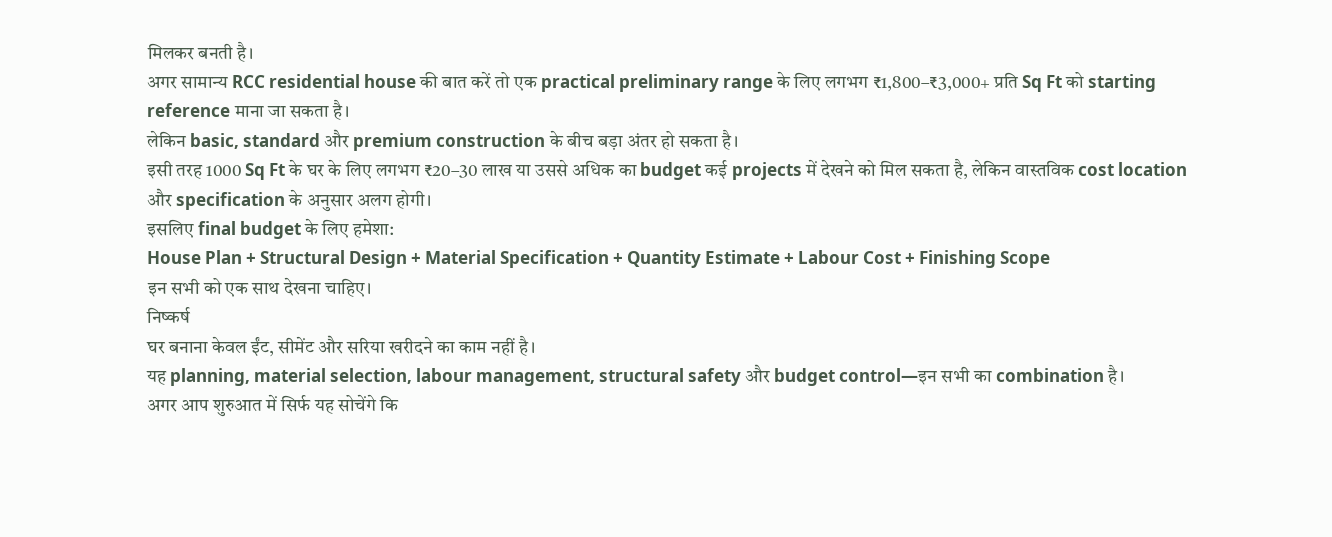मिलकर बनती है।
अगर सामान्य RCC residential house की बात करें तो एक practical preliminary range के लिए लगभग ₹1,800–₹3,000+ प्रति Sq Ft को starting reference माना जा सकता है।
लेकिन basic, standard और premium construction के बीच बड़ा अंतर हो सकता है।
इसी तरह 1000 Sq Ft के घर के लिए लगभग ₹20–30 लाख या उससे अधिक का budget कई projects में देखने को मिल सकता है, लेकिन वास्तविक cost location और specification के अनुसार अलग होगी।
इसलिए final budget के लिए हमेशा:
House Plan + Structural Design + Material Specification + Quantity Estimate + Labour Cost + Finishing Scope
इन सभी को एक साथ देखना चाहिए।
निष्कर्ष
घर बनाना केवल ईंट, सीमेंट और सरिया खरीदने का काम नहीं है।
यह planning, material selection, labour management, structural safety और budget control—इन सभी का combination है।
अगर आप शुरुआत में सिर्फ यह सोचेंगे कि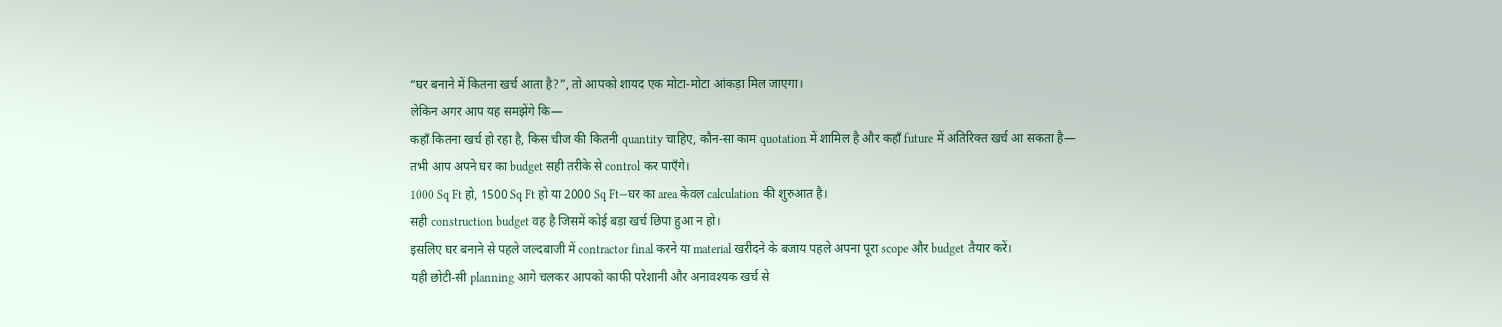“घर बनाने में कितना खर्च आता है?”, तो आपको शायद एक मोटा-मोटा आंकड़ा मिल जाएगा।
लेकिन अगर आप यह समझेंगे कि—
कहाँ कितना खर्च हो रहा है, किस चीज की कितनी quantity चाहिए, कौन-सा काम quotation में शामिल है और कहाँ future में अतिरिक्त खर्च आ सकता है—
तभी आप अपने घर का budget सही तरीके से control कर पाएँगे।
1000 Sq Ft हो, 1500 Sq Ft हो या 2000 Sq Ft—घर का area केवल calculation की शुरुआत है।
सही construction budget वह है जिसमें कोई बड़ा खर्च छिपा हुआ न हो।
इसलिए घर बनाने से पहले जल्दबाजी में contractor final करने या material खरीदने के बजाय पहले अपना पूरा scope और budget तैयार करें।
यही छोटी-सी planning आगे चलकर आपको काफी परेशानी और अनावश्यक खर्च से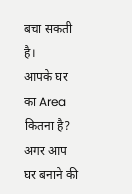बचा सकती है।
आपके घर का Area कितना है?
अगर आप घर बनाने की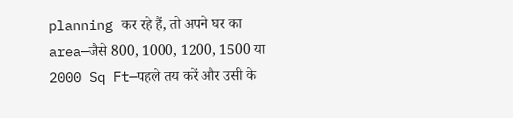planning कर रहे हैं, तो अपने घर का area—जैसे 800, 1000, 1200, 1500 या 2000 Sq Ft—पहले तय करें और उसी के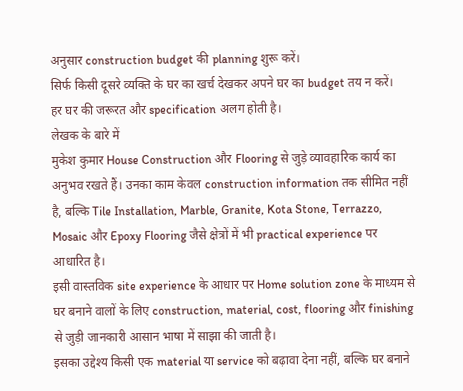अनुसार construction budget की planning शुरू करें।
सिर्फ किसी दूसरे व्यक्ति के घर का खर्च देखकर अपने घर का budget तय न करें।
हर घर की जरूरत और specification अलग होती है।
लेखक के बारे में
मुकेश कुमार House Construction और Flooring से जुड़े व्यावहारिक कार्य का अनुभव रखते हैं। उनका काम केवल construction information तक सीमित नहीं है, बल्कि Tile Installation, Marble, Granite, Kota Stone, Terrazzo, Mosaic और Epoxy Flooring जैसे क्षेत्रों में भी practical experience पर आधारित है।
इसी वास्तविक site experience के आधार पर Home solution zone के माध्यम से घर बनाने वालों के लिए construction, material, cost, flooring और finishing से जुड़ी जानकारी आसान भाषा में साझा की जाती है।
इसका उद्देश्य किसी एक material या service को बढ़ावा देना नहीं, बल्कि घर बनाने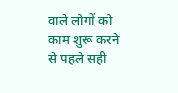वाले लोगों को काम शुरू करने से पहले सही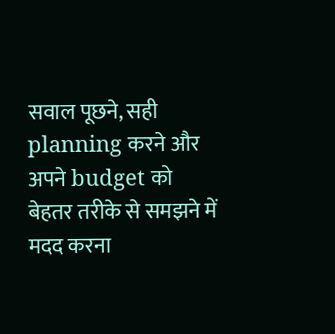सवाल पूछने, सही planning करने और अपने budget को बेहतर तरीके से समझने में मदद करना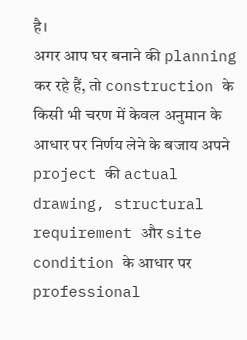है।
अगर आप घर बनाने की planning कर रहे हैं, तो construction के किसी भी चरण में केवल अनुमान के आधार पर निर्णय लेने के बजाय अपने project की actual drawing, structural requirement और site condition के आधार पर professional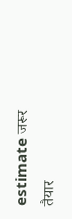estimate जरूर तैयार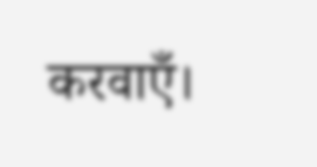करवाएँ।